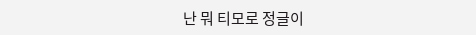난 뭐 티모로 정글이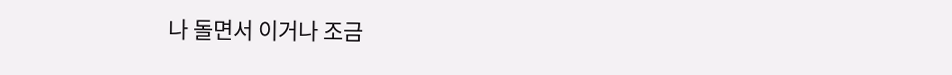나 돌면서 이거나 조금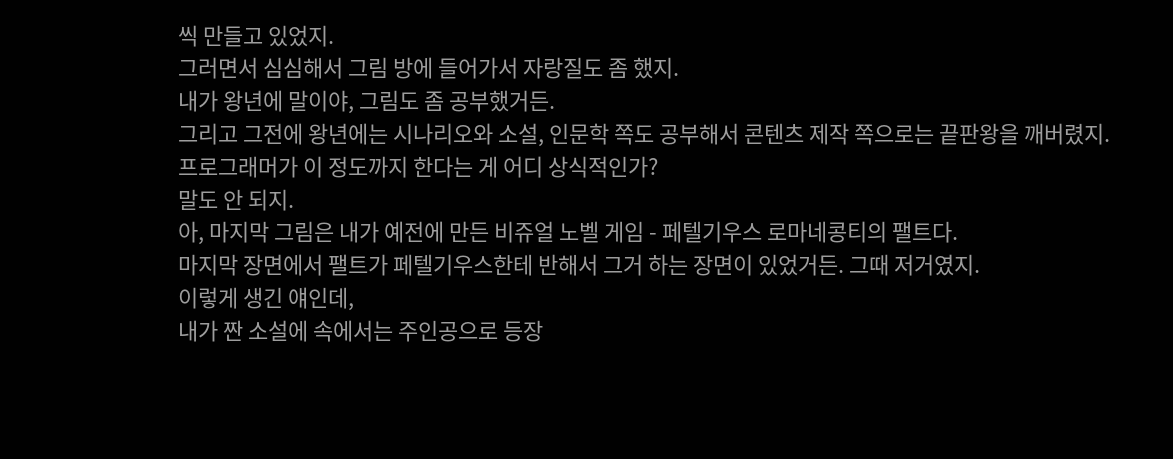씩 만들고 있었지.
그러면서 심심해서 그림 방에 들어가서 자랑질도 좀 했지.
내가 왕년에 말이야, 그림도 좀 공부했거든.
그리고 그전에 왕년에는 시나리오와 소설, 인문학 쪽도 공부해서 콘텐츠 제작 쪽으로는 끝판왕을 깨버렸지.
프로그래머가 이 정도까지 한다는 게 어디 상식적인가?
말도 안 되지.
아, 마지막 그림은 내가 예전에 만든 비쥬얼 노벨 게임 - 페텔기우스 로마네콩티의 팰트다.
마지막 장면에서 팰트가 페텔기우스한테 반해서 그거 하는 장면이 있었거든. 그때 저거였지.
이렇게 생긴 얘인데,
내가 짠 소설에 속에서는 주인공으로 등장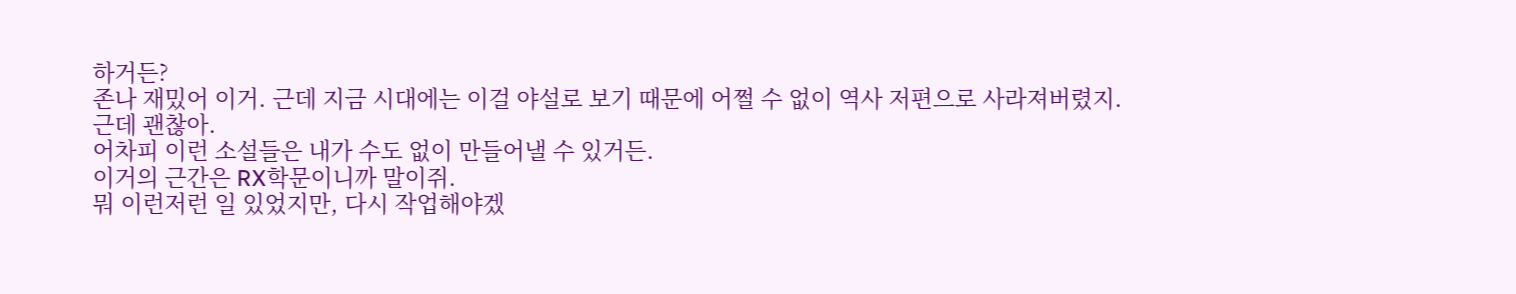하거든?
존나 재밌어 이거. 근데 지금 시대에는 이걸 야설로 보기 때문에 어쩔 수 없이 역사 저편으로 사라져버렸지.
근데 괜찮아.
어차피 이런 소설들은 내가 수도 없이 만들어낼 수 있거든.
이거의 근간은 RX학문이니까 말이쥐.
뭐 이런저런 일 있었지만, 다시 작업해야겠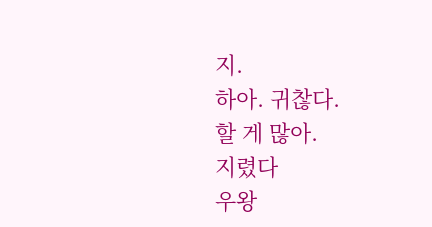지.
하아. 귀찮다.
할 게 많아.
지렸다
우왕